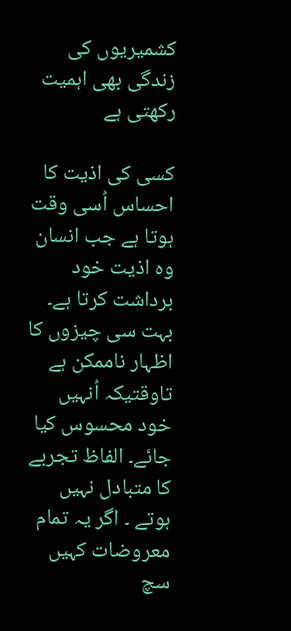کشمیریوں کی زندگی بھی اہمیت رکھتی ہے

کسی کی اذیت کا احساس اُسی وقت ہوتا ہے جب انسان وہ اذیت خود برداشت کرتا ہے۔ بہت سی چیزوں کا اظہار ناممکن ہے تاوقتیکہ اُنہیں خود محسوس کیا جائے۔ الفاظ تجربے کا متبادل نہیں ہوتے ۔ اگر یہ تمام معروضات کہیں سچ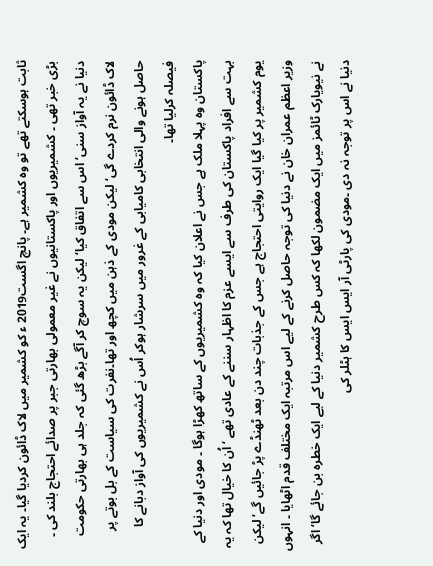ثابت ہوسکتے تھے تو وہ کشمیر ہے۔ پانچ اگست2019 ء کو کشمیر میں لاک ڈائون کردیا گیا۔ یہ ایک بڑی خبر تھی ۔ کشمیریوں اور پاکستانیوں نے غیر معمولی بھارتی جبر پر صدائے احتجاج بلند کی ۔ دنیا نے یہ آواز سنی‘ اس سے اتفاق کیا‘ لیکن یہ سوچ کر آگے بڑھ گئی کہ جلد ہی بھارتی حکومت لاک ڈائون نرم کردے گی‘ لیکن مودی کے ذہن میں کچھ اور تھا۔نفرت کی سیاست کے بل بوتے پر حاصل ہونے والی انتخابی کامیابی کے غرور میں سرشار ہوکر اُس نے کشمیریوں کی آواز دبانے کا فیصلہ کرلیا تھا۔
پاکستان وہ پہلا ملک ہے جس نے اعلان کیا کہ وہ کشمیریوں کے ساتھ کھڑا ہوگا ۔ مودی اور دنیا کے بہت سے افراد پاکستان کی طرف سے ایسے عزم کا اظہار سننے کے عادی تھے ‘ اُن کا خیال تھا کہ یہ یوم کشمیر پر کیا گیا ایک روایتی احتجاج ہے جس کے جذبات چند دن بعد ٹھنڈے پڑ جائیں گے‘ لیکن وزیر اعظم عمران خان نے دنیا کی توجہ حاصل کرنے کے لیے اس مرتبہ ایک مختلف قدم اٹھایا ۔ انہوں نے نیویارک ٹائمز میں ایک مضمون لکھا کہ کس طرح کشمیر دنیا کے لیے ایک خطرہ بن جائے گا‘ اگر دنیا نے اس پر توجہ نہ دی ۔مودی کی پارٹی آر ایس ایس کا ہٹلر کی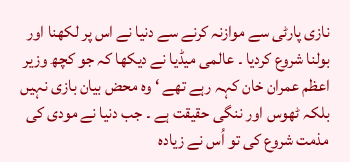نازی پارٹی سے موازنہ کرنے سے دنیا نے اس پر لکھنا اور بولنا شروع کردیا ۔ عالمی میڈیا نے دیکھا کہ جو کچھ وزیر اعظم عمران خان کہہ رہے تھے ‘ وہ محض بیان بازی نہیں بلکہ ٹھوس اور ننگی حقیقت ہے ۔ جب دنیا نے مودی کی مذمت شروع کی تو اُس نے زیادہ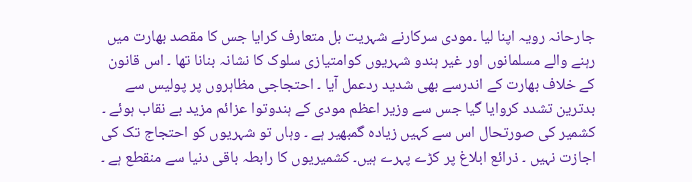جارحانہ رویہ اپنا لیا ۔مودی سرکارنے شہریت بل متعارف کرایا جس کا مقصد بھارت میں رہنے والے مسلمانوں اور غیر ہندو شہریوں کوامتیازی سلوک کا نشانہ بنانا تھا ۔ اس قانون کے خلاف بھارت کے اندرسے بھی شدید ردعمل آیا ۔ احتجاجی مظاہروں پر پولیس سے بدترین تشدد کروایا گیا جس سے وزیر اعظم مودی کے ہندوتوا عزائم مزید بے نقاب ہوئے ۔ کشمیر کی صورتحال اس سے کہیں زیادہ گمبھیر ہے ۔ وہاں تو شہریوں کو احتجاج تک کی اجازت نہیں ۔ ذرائع ابلاغ پر کڑے پہرے ہیں۔ کشمیریوں کا رابطہ باقی دنیا سے منقطع ہے ۔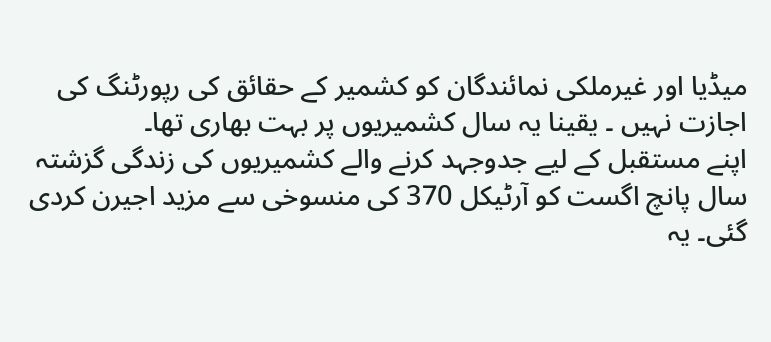میڈیا اور غیرملکی نمائندگان کو کشمیر کے حقائق کی رپورٹنگ کی اجازت نہیں ۔ یقینا یہ سال کشمیریوں پر بہت بھاری تھا۔
اپنے مستقبل کے لیے جدوجہد کرنے والے کشمیریوں کی زندگی گزشتہ سال پانچ اگست کو آرٹیکل 370 کی منسوخی سے مزید اجیرن کردی گئی۔ یہ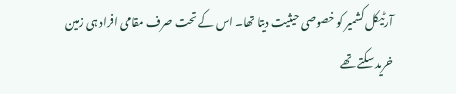آرٹیکل کشمیر کو خصوصی حیثیت دیتا تھا۔ اس کے تحت صرف مقامی افراد ہی زمین خرید سکتے تھے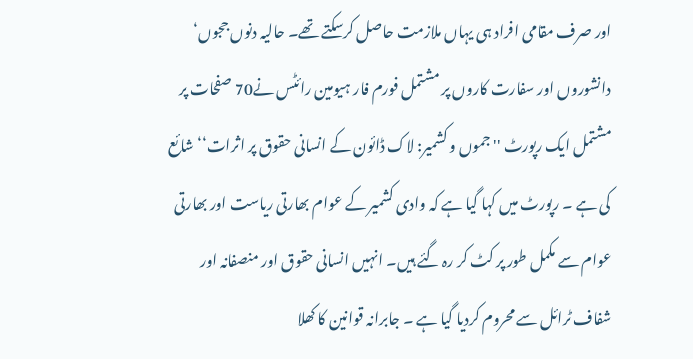اور صرف مقامی افراد ہی یہاں ملازمت حاصل کرسکتے تھے۔ حالیہ دنوں ججوں‘ دانشوروں اور سفارت کاروں پر مشتمل فورم فار ہیومین رائٹس نے70 صفحات پر مشتمل ایک رپورٹ ''جموں و کشمیر: لاک ڈائون کے انسانی حقوق پر اثرات‘‘شائع کی ہے ۔ رپورٹ میں کہا گیا ہے کہ وادی کشمیر کے عوام بھارتی ریاست اور بھارتی عوام سے مکمل طور پر کٹ کر رہ گئے ہیں۔ انہیں انسانی حقوق اور منصفانہ اور شفاف ٹرائل سے محروم کردیا گیا ہے ۔ جابرانہ قوانین کا کھلا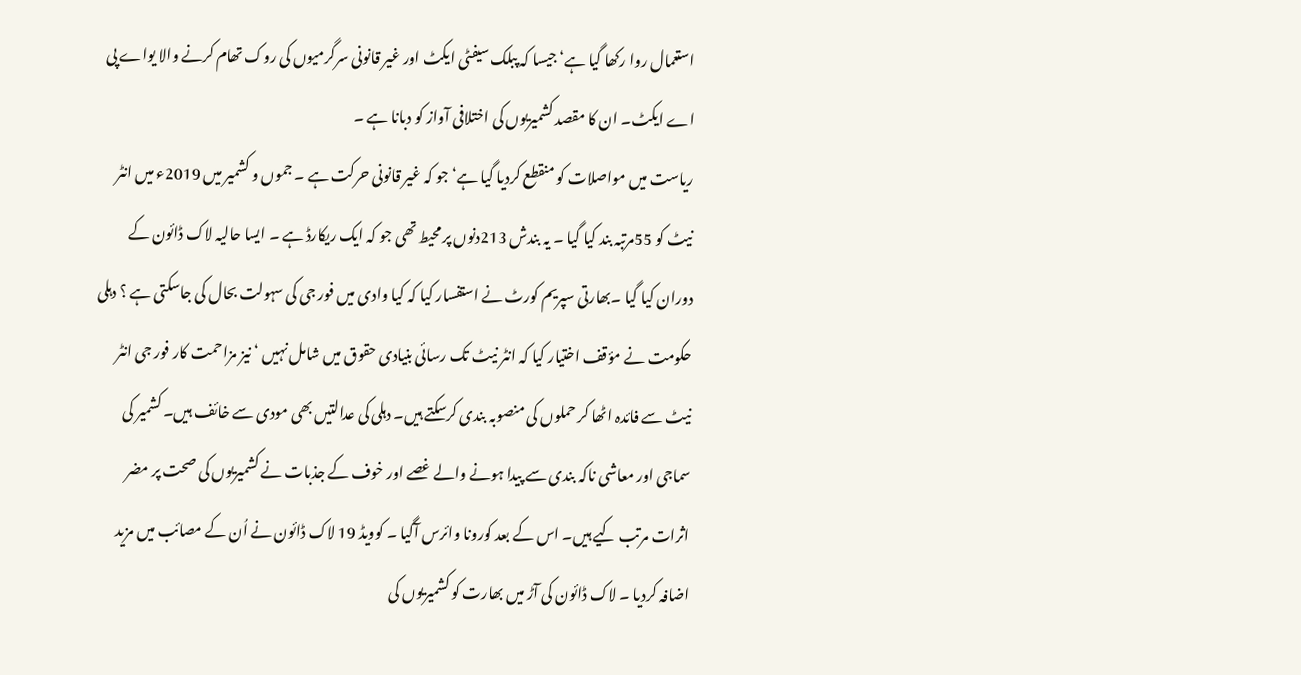استعمال روا رکھا گیا ہے‘ جیسا کہ پبلک سیفٹی ایکٹ اور غیر قانونی سرگرمیوں کی روک تھام کرنے والا یواے پی اے ایکٹ۔ ان کا مقصد کشمیریوں کی اختلافی آواز کو دبانا ہے ۔
ریاست میں مواصلات کو منقطع کردیا گیا ہے‘ جو کہ غیر قانونی حرکت ہے ۔ جموں و کشمیر میں 2019ء میں انٹر نیٹ کو 55مرتبہ بند کیا گیا ۔ یہ بندش 213دنوں پر محیط تھی جو کہ ایک ریکارڈ ہے ۔ ایسا حالیہ لاک ڈائون کے دوران کیا گیا ۔بھارتی سپریم کورٹ نے استفسار کیا کہ کیا وادی میں فور جی کی سہولت بحال کی جاسکتی ہے ؟ دہلی حکومت نے مؤقف اختیار کیا کہ انٹر نیٹ تک رسائی بنیادی حقوق میں شامل نہیں ‘ نیز مزاحمت کار فور جی انٹر نیٹ سے فائدہ اٹھا کر حملوں کی منصوبہ بندی کرسکتے ہیں۔ دہلی کی عدالتیں بھی مودی سے خائف ہیں۔ کشمیر کی سماجی اور معاشی ناکہ بندی سے پیدا ہونے والے غصے اور خوف کے جذبات نے کشمیریوں کی صحت پر مضر اثرات مرتب کیے ہیں۔ اس کے بعد کورونا وائرس آگیا ۔ کوویڈ 19 لاک ڈائون نے اُن کے مصائب میں مزید اضافہ کردیا ۔ لاک ڈائون کی آڑ میں بھارت کو کشمیریوں کی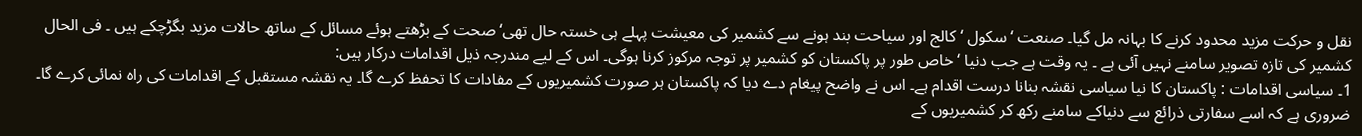نقل و حرکت مزید محدود کرنے کا بہانہ مل گیا۔ صنعت ‘ سکول ‘ کالج اور سیاحت بند ہونے سے کشمیر کی معیشت پہلے ہی خستہ حال تھی‘ صحت کے بڑھتے ہوئے مسائل کے ساتھ حالات مزید بگڑچکے ہیں ۔ فی الحال کشمیر کی تازہ تصویر سامنے نہیں آئی ہے ۔ یہ وقت ہے جب دنیا ‘ خاص طور پر پاکستان کو کشمیر پر توجہ مرکوز کرنا ہوگی۔ اس کے لیے مندرجہ ذیل اقدامات درکار ہیں:
1۔ سیاسی اقدامات : پاکستان کا نیا سیاسی نقشہ بنانا درست اقدام ہے۔ اس نے واضح پیغام دے دیا کہ پاکستان ہر صورت کشمیریوں کے مفادات کا تحفظ کرے گا۔ یہ نقشہ مستقبل کے اقدامات کی راہ نمائی کرے گا۔ ضروری ہے کہ اسے سفارتی ذرائع سے دنیاکے سامنے رکھ کر کشمیریوں کے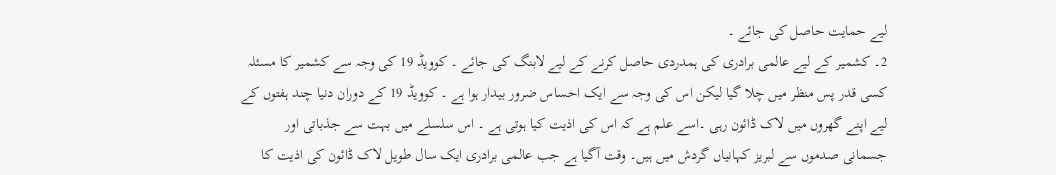لیے حمایت حاصل کی جائے ۔
2۔ کشمیر کے لیے عالمی برادری کی ہمدردی حاصل کرنے کے لیے لابنگ کی جائے ۔ کوویڈ 19 کی وجہ سے کشمیر کا مسئلہ کسی قدر پس منظر میں چلا گیا لیکن اس کی وجہ سے ایک احساس ضرور بیدار ہوا ہے ۔ کوویڈ 19 کے دوران دنیا چند ہفتوں کے لیے اپنے گھروں میں لاک ڈائون رہی ۔اسے علم ہے کہ اس کی اذیت کیا ہوتی ہے ۔ اس سلسلے میں بہت سے جذباتی اور جسمانی صدموں سے لبریز کہانیاں گردش میں ہیں۔ وقت آگیا ہے جب عالمی برادری ایک سال طویل لاک ڈائون کی اذیت کا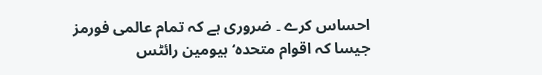احساس کرے ۔ ضروری ہے کہ تمام عالمی فورمز جیسا کہ اقوام متحدہ‘ ہیومین رائٹس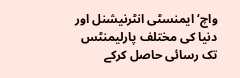واچ‘ ایمنسٹی انٹرنیشنل اور دنیا کی مختلف پارلیمنٹس تک رسائی حاصل کرکے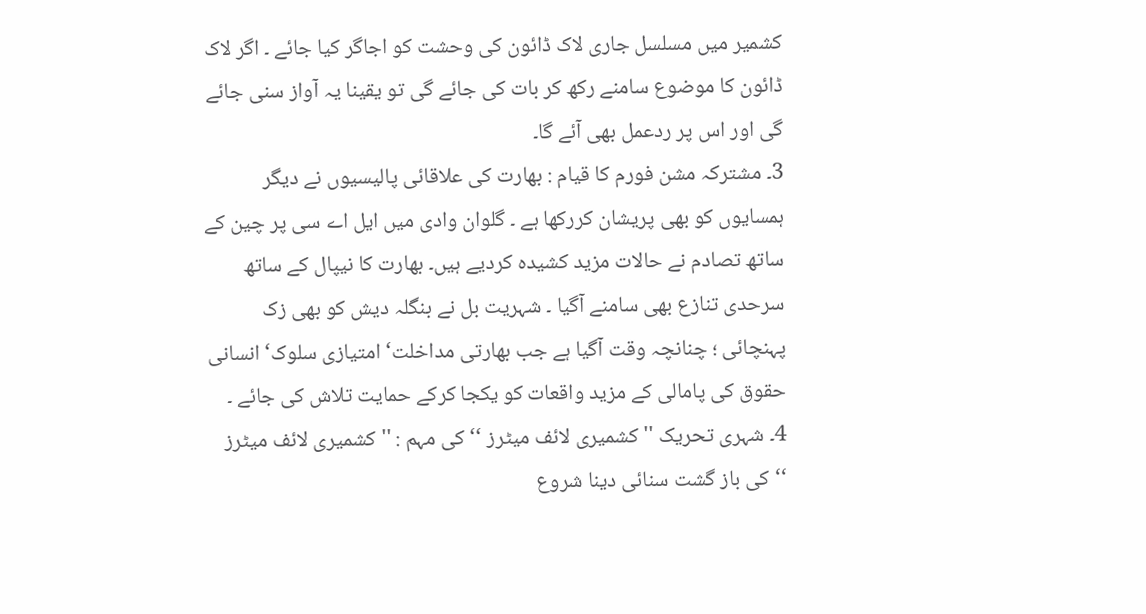کشمیر میں مسلسل جاری لاک ڈائون کی وحشت کو اجاگر کیا جائے ۔ اگر لاک ڈائون کا موضوع سامنے رکھ کر بات کی جائے گی تو یقینا یہ آواز سنی جائے گی اور اس پر ردعمل بھی آئے گا۔
3۔ مشترکہ مشن فورم کا قیام : بھارت کی علاقائی پالیسیوں نے دیگر ہمسایوں کو بھی پریشان کررکھا ہے ۔ گلوان وادی میں ایل اے سی پر چین کے ساتھ تصادم نے حالات مزید کشیدہ کردیے ہیں۔ بھارت کا نیپال کے ساتھ سرحدی تنازع بھی سامنے آگیا ۔ شہریت بل نے بنگلہ دیش کو بھی زک پہنچائی ؛ چنانچہ وقت آگیا ہے جب بھارتی مداخلت‘ امتیازی سلوک‘ انسانی حقوق کی پامالی کے مزید واقعات کو یکجا کرکے حمایت تلاش کی جائے ۔
4۔ شہری تحریک ''کشمیری لائف میٹرز ‘‘کی مہم : ''کشمیری لائف میٹرز ‘‘کی باز گشت سنائی دینا شروع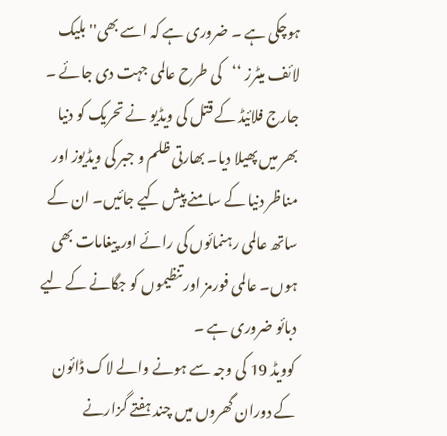ہوچکی ہے ۔ ضروری ہے کہ اسے بھی'' بلیک لائف میٹرز ‘‘کی طرح عالمی جہت دی جائے ۔ جارج فلائیڈ کے قتل کی ویڈیو نے تحریک کو دنیا بھر میں پھیلا دیا۔ بھارتی ظلم و جبر کی ویڈیوز اور مناظر دنیا کے سامنے پیش کیے جائیں۔ ان کے ساتھ عالمی رہنمائوں کی رائے اور پیغامات بھی ہوں۔ عالمی فورمز اور تنظیموں کو جگانے کے لیے دبائو ضروری ہے ۔
کوویڈ 19 کی وجہ سے ہونے والے لاک ڈائون کے دوران گھروں میں چند ہفتے گزارنے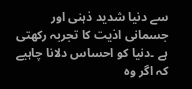سے دنیا شدید ذہنی اور جسمانی اذیت کا تجربہ رکھتی ہے ۔دنیا کو احساس دلانا چاہیے کہ اگر وہ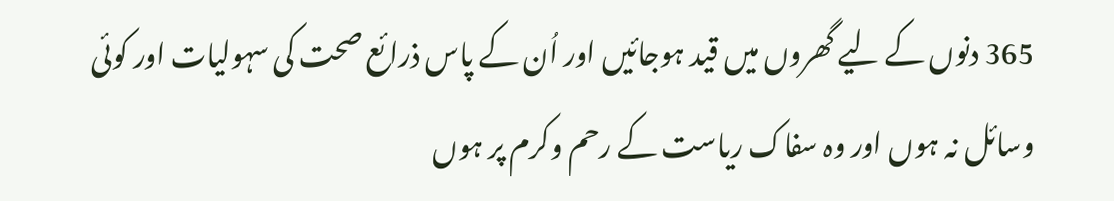365 دنوں کے لیے گھروں میں قید ہوجائیں اور اُن کے پاس ذرائع صحت کی سہولیات اور کوئی وسائل نہ ہوں اور وہ سفاک ریاست کے رحم وکرم پر ہوں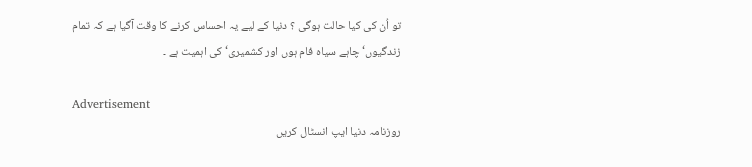تو اُن کی کیا حالت ہوگی ؟ دنیا کے لیے یہ احساس کرنے کا وقت آگیا ہے کہ تمام زندگیوں‘ چاہے سیاہ فام ہوں اور کشمیری‘ کی اہمیت ہے ۔

Advertisement
روزنامہ دنیا ایپ انسٹال کریں